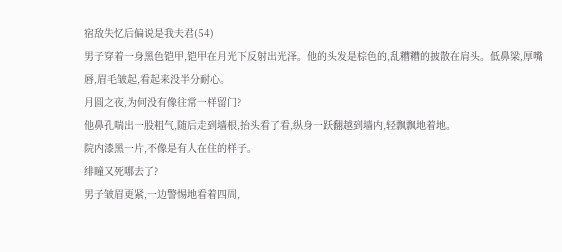宿敌失忆后偏说是我夫君(54)
男子穿着一身黑色铠甲,铠甲在月光下反射出光泽。他的头发是棕色的,乱糟糟的披散在肩头。低鼻梁,厚嘴唇,眉毛皱起,看起来没半分耐心。
月圆之夜,为何没有像往常一样留门?
他鼻孔喘出一股粗气,随后走到墙根,抬头看了看,纵身一跃翻越到墙内,轻飘飘地着地。
院内漆黑一片,不像是有人在住的样子。
绯瞳又死哪去了?
男子皱眉更紧,一边警惕地看着四周,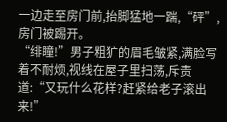一边走至房门前,抬脚猛地一踹,“砰”,房门被踢开。
“绯瞳!”男子粗犷的眉毛皱紧,满脸写着不耐烦,视线在屋子里扫荡,斥责道:“又玩什么花样?赶紧给老子滚出来!”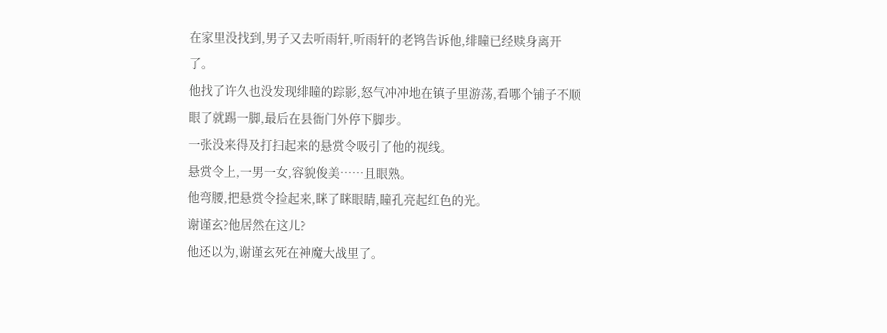在家里没找到,男子又去听雨轩,听雨轩的老鸨告诉他,绯瞳已经赎身离开了。
他找了许久也没发现绯瞳的踪影,怒气冲冲地在镇子里游荡,看哪个铺子不顺眼了就踢一脚,最后在县衙门外停下脚步。
一张没来得及打扫起来的悬赏令吸引了他的视线。
悬赏令上,一男一女,容貌俊美……且眼熟。
他弯腰,把悬赏令捡起来,眯了眯眼睛,瞳孔亮起红色的光。
谢谨玄?他居然在这儿?
他还以为,谢谨玄死在神魔大战里了。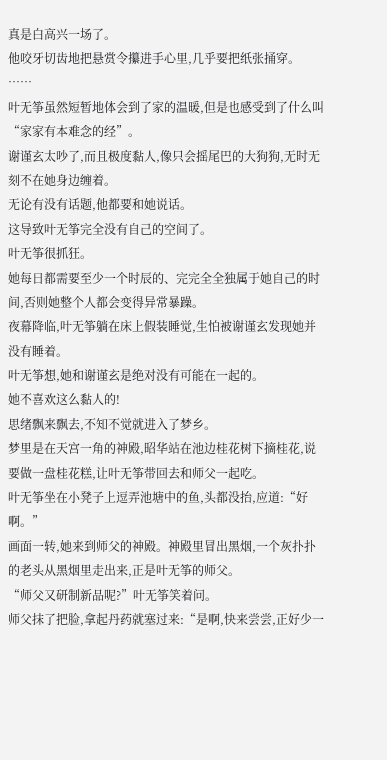真是白高兴一场了。
他咬牙切齿地把悬赏令攥进手心里,几乎要把纸张捅穿。
……
叶无筝虽然短暂地体会到了家的温暖,但是也感受到了什么叫“家家有本难念的经”。
谢谨玄太吵了,而且极度黏人,像只会摇尾巴的大狗狗,无时无刻不在她身边缠着。
无论有没有话题,他都要和她说话。
这导致叶无筝完全没有自己的空间了。
叶无筝很抓狂。
她每日都需要至少一个时辰的、完完全全独属于她自己的时间,否则她整个人都会变得异常暴躁。
夜幕降临,叶无筝躺在床上假装睡觉,生怕被谢谨玄发现她并没有睡着。
叶无筝想,她和谢谨玄是绝对没有可能在一起的。
她不喜欢这么黏人的!
思绪飘来飘去,不知不觉就进入了梦乡。
梦里是在天宫一角的神殿,昭华站在池边桂花树下摘桂花,说要做一盘桂花糕,让叶无筝带回去和师父一起吃。
叶无筝坐在小凳子上逗弄池塘中的鱼,头都没抬,应道:“好啊。”
画面一转,她来到师父的神殿。神殿里冒出黑烟,一个灰扑扑的老头从黑烟里走出来,正是叶无筝的师父。
“师父又研制新品呢?”叶无筝笑着问。
师父抹了把脸,拿起丹药就塞过来:“是啊,快来尝尝,正好少一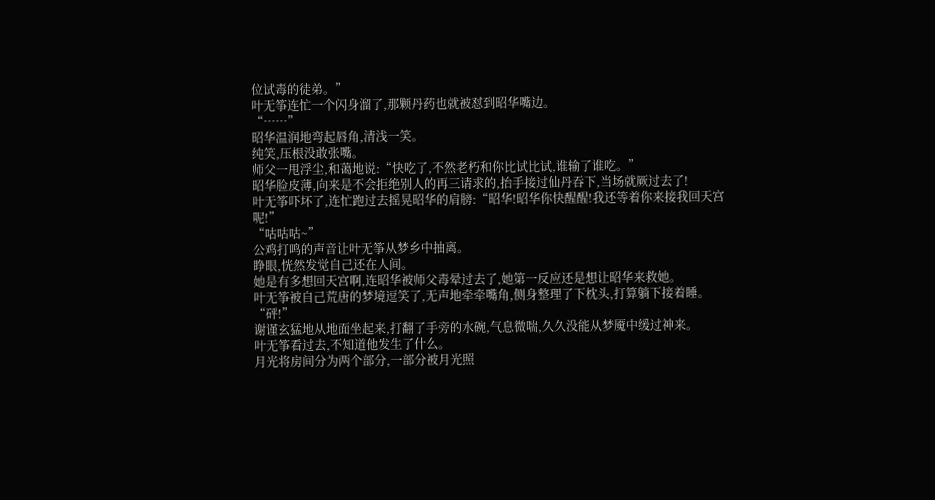位试毒的徒弟。”
叶无筝连忙一个闪身溜了,那颗丹药也就被怼到昭华嘴边。
“……”
昭华温润地弯起唇角,清浅一笑。
纯笑,压根没敢张嘴。
师父一甩浮尘,和蔼地说:“快吃了,不然老朽和你比试比试,谁输了谁吃。”
昭华脸皮薄,向来是不会拒绝别人的再三请求的,抬手接过仙丹吞下,当场就厥过去了!
叶无筝吓坏了,连忙跑过去摇晃昭华的肩膀:“昭华!昭华你快醒醒!我还等着你来接我回天宫呢!”
“咕咕咕~”
公鸡打鸣的声音让叶无筝从梦乡中抽离。
睁眼,恍然发觉自己还在人间。
她是有多想回天宫啊,连昭华被师父毒晕过去了,她第一反应还是想让昭华来救她。
叶无筝被自己荒唐的梦境逗笑了,无声地牵牵嘴角,侧身整理了下枕头,打算躺下接着睡。
“砰!”
谢谨玄猛地从地面坐起来,打翻了手旁的水碗,气息微喘,久久没能从梦魇中缓过神来。
叶无筝看过去,不知道他发生了什么。
月光将房间分为两个部分,一部分被月光照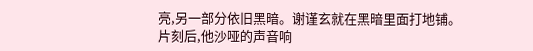亮,另一部分依旧黑暗。谢谨玄就在黑暗里面打地铺。
片刻后,他沙哑的声音响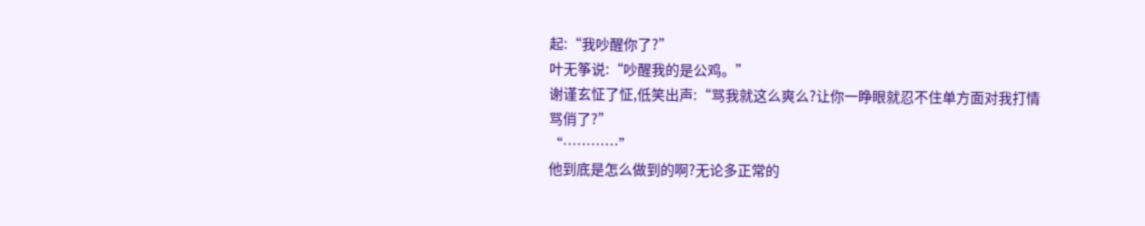起:“我吵醒你了?”
叶无筝说:“吵醒我的是公鸡。”
谢谨玄怔了怔,低笑出声:“骂我就这么爽么?让你一睁眼就忍不住单方面对我打情骂俏了?”
“…………”
他到底是怎么做到的啊?无论多正常的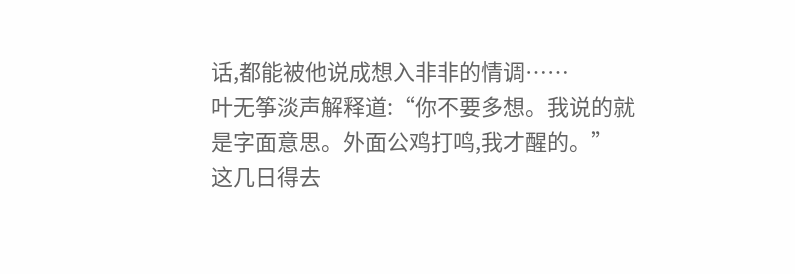话,都能被他说成想入非非的情调……
叶无筝淡声解释道:“你不要多想。我说的就是字面意思。外面公鸡打鸣,我才醒的。”
这几日得去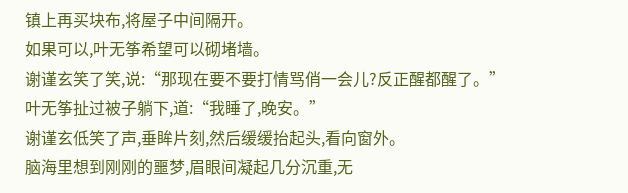镇上再买块布,将屋子中间隔开。
如果可以,叶无筝希望可以砌堵墙。
谢谨玄笑了笑,说:“那现在要不要打情骂俏一会儿?反正醒都醒了。”
叶无筝扯过被子躺下,道:“我睡了,晚安。”
谢谨玄低笑了声,垂眸片刻,然后缓缓抬起头,看向窗外。
脑海里想到刚刚的噩梦,眉眼间凝起几分沉重,无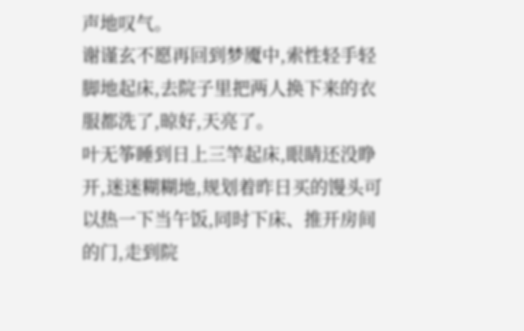声地叹气。
谢谨玄不愿再回到梦魇中,索性轻手轻脚地起床,去院子里把两人换下来的衣服都洗了,晾好,天亮了。
叶无筝睡到日上三竿起床,眼睛还没睁开,迷迷糊糊地,规划着昨日买的馒头可以热一下当午饭,同时下床、推开房间的门,走到院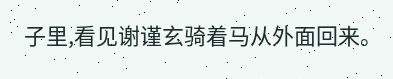子里,看见谢谨玄骑着马从外面回来。